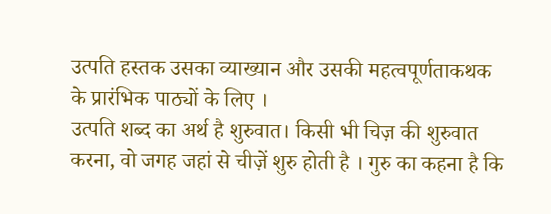उत्पति हस्तक उसका व्याख्यान और उसकी महत्वपूर्णताकथक के प्रारंभिक पाठ्यों के लिए ।
उत्पति शब्द का अर्थ है शुरुवात। किसी भी चिज़ की शुरुवात करना, वो जगह जहां से चीज़ें शुरु होती है । गुरु का कहना है कि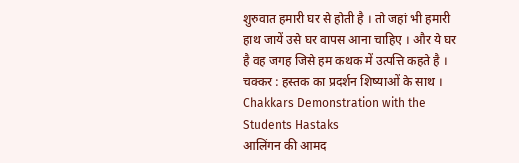शुरुवात हमारी घर से होती है । तो जहां भी हमारी हाथ जायें उसे घर वापस आना चाहिए । और ये घर है वह जगह जिसे हम कथक में उत्पत्ति कहते है ।
चक्कर : हस्तक का प्रदर्शन शिष्याओं के साथ । Chakkars Demonstration with the Students Hastaks
आलिंगन की आमद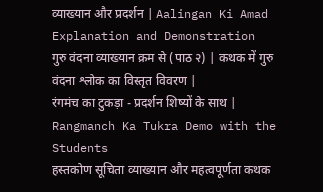व्याख्यान और प्रदर्शन | Aalingan Ki Amad Explanation and Demonstration
गुरु वंदना व्याख्यान क्रम से (पाठ २) | कथक में गुरु वंदना श्लोक का विस्तृत विवरण |
रंगमंच का टुकड़ा - प्रदर्शन शिष्यों के साथ | Rangmanch Ka Tukra Demo with the Students
हस्तकोण सूचिता व्याख्यान और महत्वपूर्णता कथक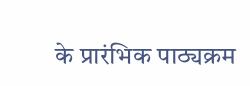के प्रारंभिक पाठ्यक्रम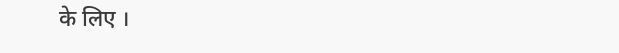के लिए ।